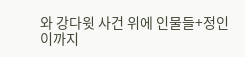와 강다윗 사건 위에 인물들+정인이까지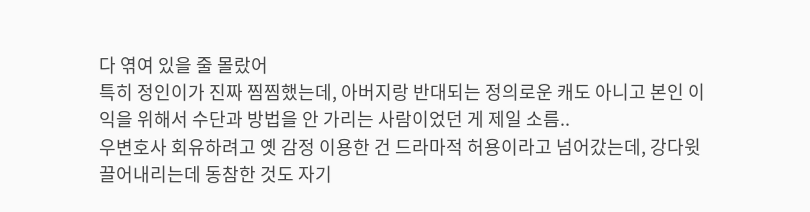다 엮여 있을 줄 몰랐어
특히 정인이가 진짜 찜찜했는데, 아버지랑 반대되는 정의로운 캐도 아니고 본인 이익을 위해서 수단과 방법을 안 가리는 사람이었던 게 제일 소름..
우변호사 회유하려고 옛 감정 이용한 건 드라마적 허용이라고 넘어갔는데, 강다윗 끌어내리는데 동참한 것도 자기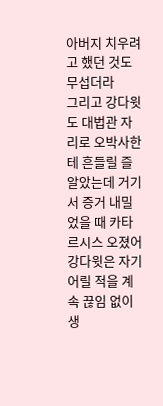아버지 치우려고 했던 것도 무섭더라
그리고 강다윗도 대법관 자리로 오박사한테 흔들릴 즐 알았는데 거기서 증거 내밀었을 때 카타르시스 오졌어
강다윗은 자기 어릴 적을 계속 끊임 없이 생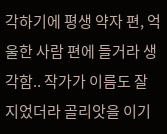각하기에 평생 약자 편, 억울한 사람 편에 들거라 생각함.. 작가가 이름도 잘 지었더라 골리앗을 이기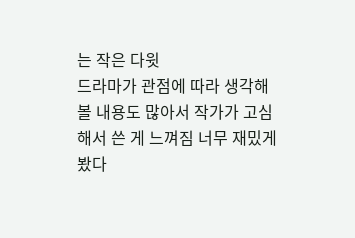는 작은 다윗
드라마가 관점에 따라 생각해 볼 내용도 많아서 작가가 고심해서 쓴 게 느껴짐 너무 재밌게 봤다